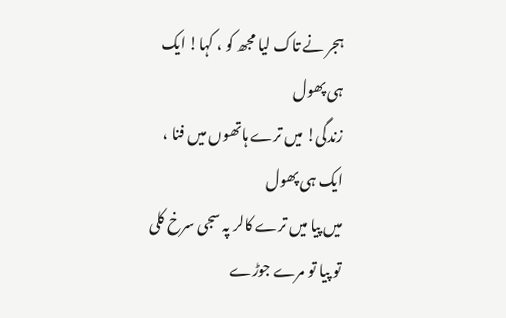ہجر نے تاک لیا مجھ کو ، کہا! ایک ہی پھول
زندگی! میں ترے ہاتھوں میں فنا ، ایک ہی پھول
میں پیا میں ترے کالر پہ سجی سرخ کلی
تو پیا تو مرے جوڑے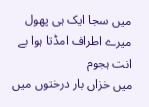میں سجا ایک ہی پھول
میرے اطراف امڈتا ہوا بے انت ہجوم
میں خزاں بار درختوں میں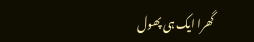گھرا ایک ہی پھول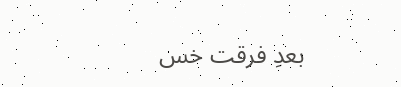بعدِ فرقت خس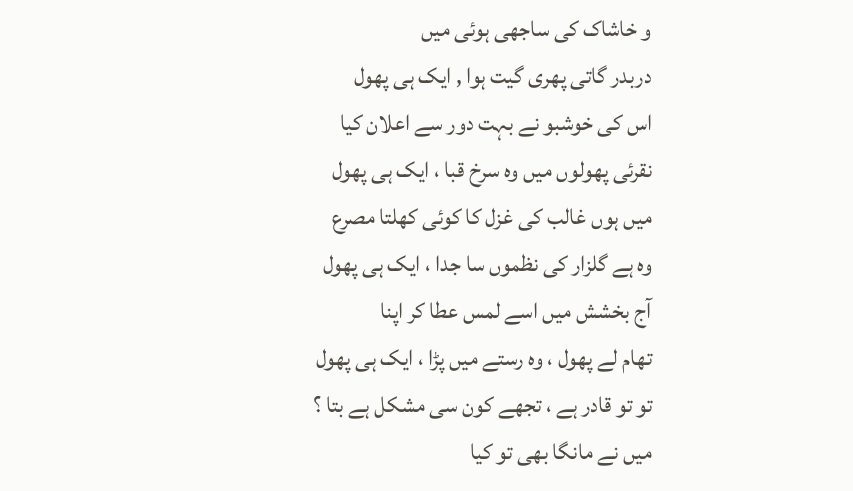و خاشاک کی ساجھی ہوئی میں
دربدر گاتی پھری گیت ہوا , ایک ہی پھول
اس کی خوشبو نے بہت دور سے اعلان کیا
نقرئی پھولوں میں وہ سرخ قبا ، ایک ہی پھول
میں ہوں غالب کی غزل کا کوئی کھلتا مصرع
وہ ہے گلزار کی نظموں سا جدا ، ایک ہی پھول
آج بخشش میں اسے لمس عطا کر اپنا
تھام لے پھول ، وہ رستے میں پڑا ، ایک ہی پھول
تو تو قادر ہے ، تجھے کون سی مشکل ہے بتا ؟
میں نے مانگا بھی تو کیا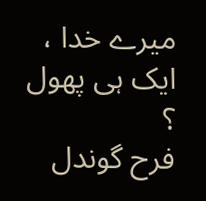میرے خدا ، ایک ہی پھول ؟
فرح گوندل